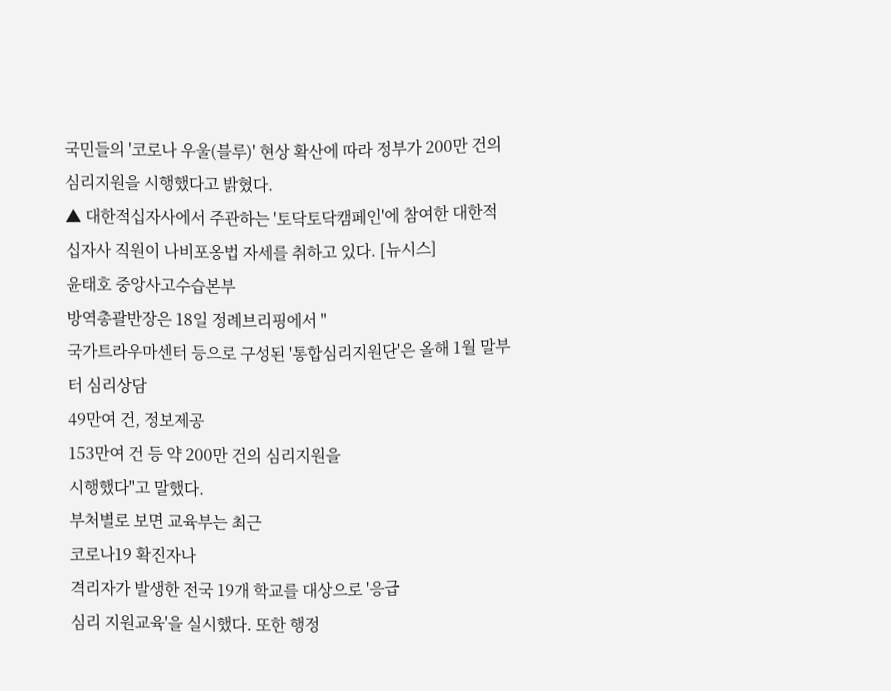국민들의 '코로나 우울(블루)' 현상 확산에 따라 정부가 200만 건의 심리지원을 시행했다고 밝혔다.
▲ 대한적십자사에서 주관하는 '토닥토닥캠페인'에 참여한 대한적십자사 직원이 나비포옹법 자세를 취하고 있다. [뉴시스]
윤태호 중앙사고수습본부
방역총괄반장은 18일 정례브리핑에서 "
국가트라우마센터 등으로 구성된 '통합심리지원단'은 올해 1월 말부터 심리상담
49만여 건, 정보제공
153만여 건 등 약 200만 건의 심리지원을
시행했다"고 말했다.
부처별로 보면 교육부는 최근
코로나19 확진자나
격리자가 발생한 전국 19개 학교를 대상으로 '응급
심리 지원교육'을 실시했다. 또한 행정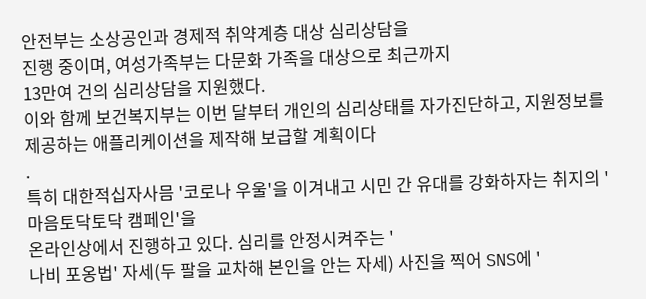안전부는 소상공인과 경제적 취약계층 대상 심리상담을
진행 중이며, 여성가족부는 다문화 가족을 대상으로 최근까지
13만여 건의 심리상담을 지원했다.
이와 함께 보건복지부는 이번 달부터 개인의 심리상태를 자가진단하고, 지원정보를 제공하는 애플리케이션을 제작해 보급할 계획이다
.
특히 대한적십자사믐 '코로나 우울'을 이겨내고 시민 간 유대를 강화하자는 취지의 '
마음토닥토닥 캠페인'을
온라인상에서 진행하고 있다. 심리를 안정시켜주는 '
나비 포옹법' 자세(두 팔을 교차해 본인을 안는 자세) 사진을 찍어 SNS에 '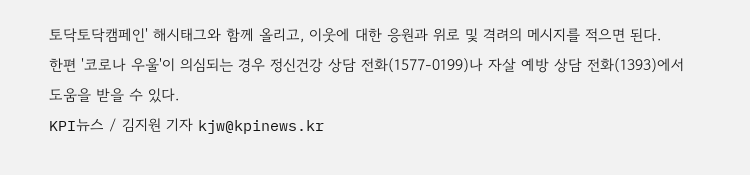토닥토닥캠페인' 해시태그와 함께 올리고, 이웃에 대한 응원과 위로 및 격려의 메시지를 적으면 된다.
한편 '코로나 우울'이 의심되는 경우 정신건강 상담 전화(1577-0199)나 자살 예방 상담 전화(1393)에서 도움을 받을 수 있다.
KPI뉴스 / 김지원 기자 kjw@kpinews.kr